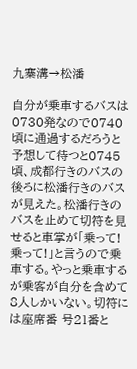九寨溝→松潘

自分が乗車するバスは0730発なので0740頃に通過するだろうと予想して待つと0745頃、成都行きのバスの後ろに松潘行きのバスが見えた。松潘行きのバスを止めて切符を見せると車掌が「乗って!乗って!」と言うので乗車する。やっと乗車するが乗客が自分を含めて8人しかいない。切符には座席番 号21番と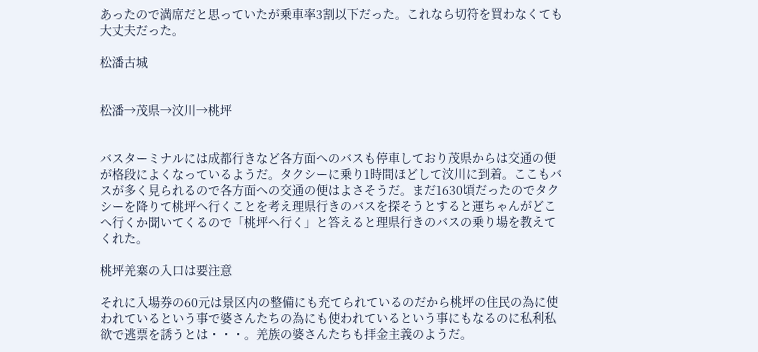あったので満席だと思っていたが乗車率3割以下だった。これなら切符を買わなくても大丈夫だった。

松潘古城


松潘→茂県→汶川→桃坪


バスターミナルには成都行きなど各方面へのバスも停車しており茂県からは交通の便が格段によくなっているようだ。タクシーに乗り1時間ほどして汶川に到着。ここもバスが多く見られるので各方面への交通の便はよさそうだ。まだ1630頃だったのでタクシーを降りて桃坪へ行くことを考え理県行きのバスを探そうとすると運ちゃんがどこへ行くか聞いてくるので「桃坪へ行く」と答えると理県行きのバスの乗り場を教えてくれた。

桃坪羌寨の入口は要注意

それに入場券の60元は景区内の整備にも充てられているのだから桃坪の住民の為に使われているという事で婆さんたちの為にも使われているという事にもなるのに私利私欲で逃票を誘うとは・・・。羌族の婆さんたちも拝金主義のようだ。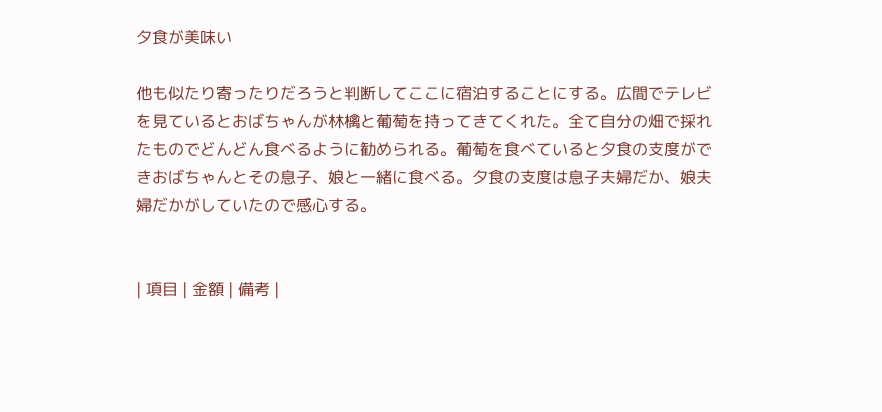夕食が美味い

他も似たり寄ったりだろうと判断してここに宿泊することにする。広間でテレビを見ているとおばちゃんが林檎と葡萄を持ってきてくれた。全て自分の畑で採れたものでどんどん食べるように勧められる。葡萄を食べていると夕食の支度ができおばちゃんとその息子、娘と一緒に食べる。夕食の支度は息子夫婦だか、娘夫婦だかがしていたので感心する。


| 項目 | 金額 | 備考 |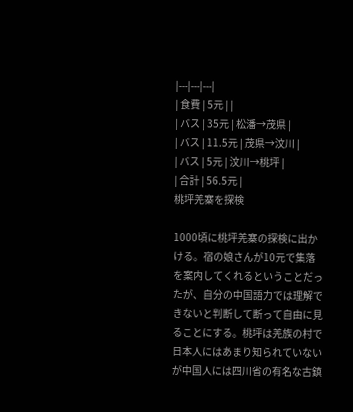|---|---|---|
| 食費 | 5元 | |
| バス | 35元 | 松潘→茂県 |
| バス | 11.5元 | 茂県→汶川 |
| バス | 5元 | 汶川→桃坪 |
| 合計 | 56.5元 |
桃坪羌寨を探検

1000頃に桃坪羌寨の探検に出かける。宿の娘さんが10元で集落を案内してくれるということだったが、自分の中国語力では理解できないと判断して断って自由に見ることにする。桃坪は羌族の村で日本人にはあまり知られていないが中国人には四川省の有名な古鎮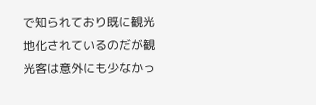で知られており既に観光地化されているのだが観光客は意外にも少なかっ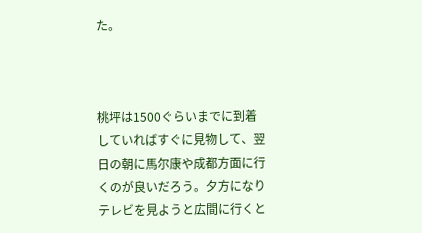た。



桃坪は1500ぐらいまでに到着していればすぐに見物して、翌日の朝に馬尔康や成都方面に行くのが良いだろう。夕方になりテレビを見ようと広間に行くと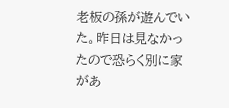老板の孫が遊んでいた。昨日は見なかったので恐らく別に家があ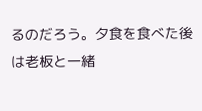るのだろう。夕食を食べた後は老板と一緒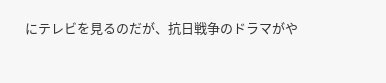にテレビを見るのだが、抗日戦争のドラマがや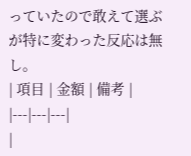っていたので敢えて選ぶが特に変わった反応は無し。
| 項目 | 金額 | 備考 |
|---|---|---|
|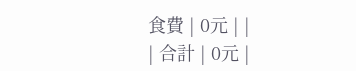食費 | 0元 | |
| 合計 | 0元 |